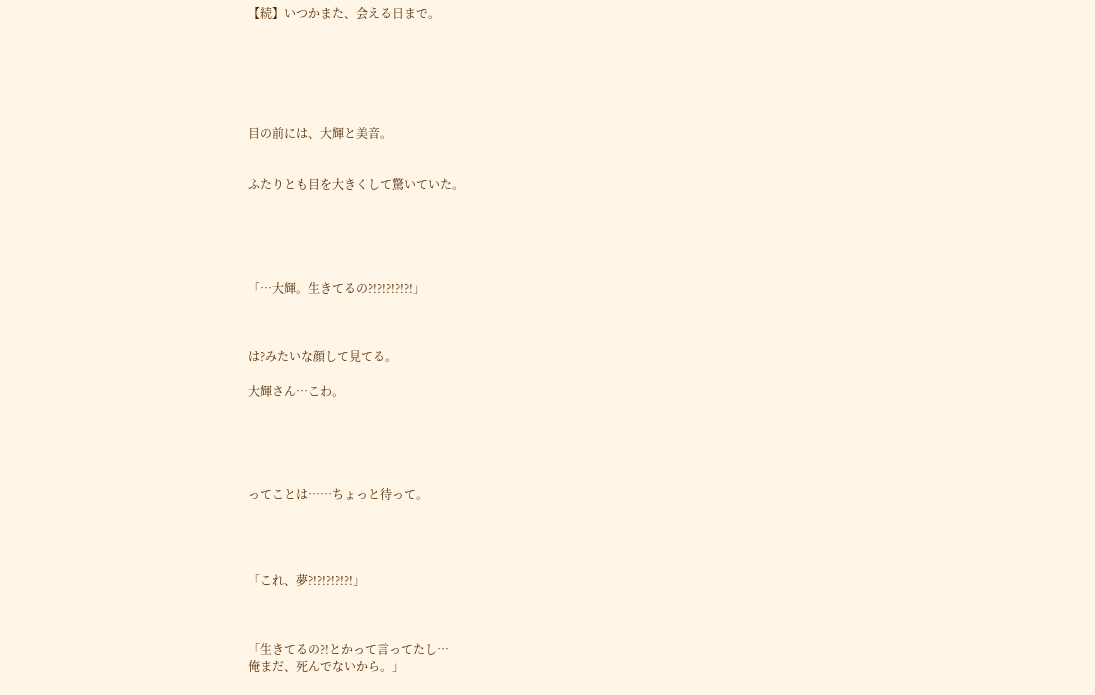【続】いつかまた、会える日まで。






目の前には、大輝と美音。


ふたりとも目を大きくして驚いていた。





「…大輝。生きてるの?!?!?!?!?!」



は?みたいな顔して見てる。

大輝さん…こわ。





ってことは……ちょっと待って。




「これ、夢?!?!?!?!?!」



「生きてるの?!とかって言ってたし…
俺まだ、死んでないから。」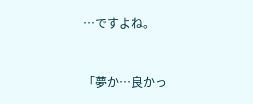…ですよね。


「夢か…良かっ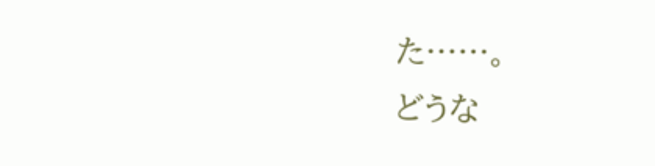た……。
どうな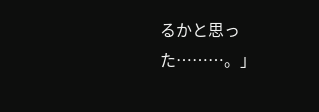るかと思った………。」